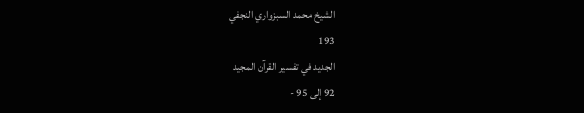الشيخ محمد السبزواري النجفي
193
الجديد في تفسير القرآن المجيد
92 إلى 95 -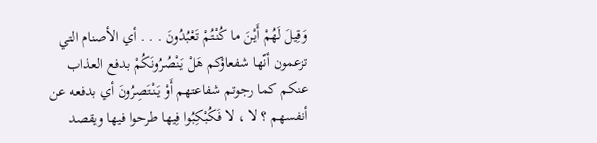وَقِيلَ لَهُمْ أَيْنَ ما كُنْتُمْ تَعْبُدُونَ . . . أي الأصنام التي تزعمون أنّها شفعاؤكم هَلْ يَنْصُرُونَكُمْ بدفع العذاب عنكم كما رجوتم شفاعتهم أَوْ يَنْتَصِرُونَ أي بدفعه عن أنفسهم ؟ لا ، لا فَكُبْكِبُوا فِيها طرحوا فيها ويقصد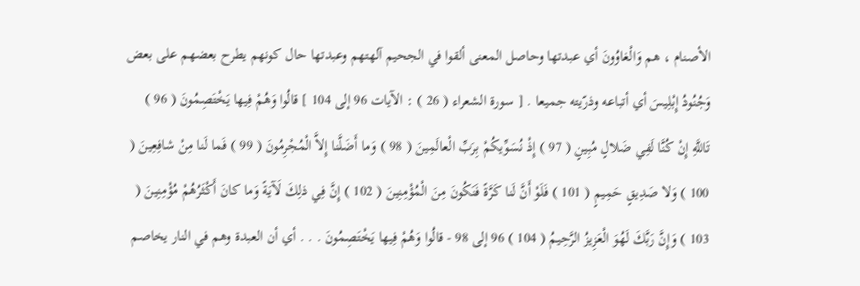الأصنام ، هم وَالْغاوُونَ أي عبدتها وحاصل المعنى ألقوا في الجحيم آلهتهم وعبدتها حال كونهم يطرح بعضهم على بعض وَجُنُودُ إِبْلِيسَ أي أتباعه وذرّيته جميعا . [ سورة الشعراء ( 26 ) : الآيات 96 إلى 104 ] قالُوا وَهُمْ فِيها يَخْتَصِمُونَ ( 96 ) تَاللَّهِ إِنْ كُنَّا لَفِي ضَلالٍ مُبِينٍ ( 97 ) إِذْ نُسَوِّيكُمْ بِرَبِّ الْعالَمِينَ ( 98 ) وَما أَضَلَّنا إِلاَّ الْمُجْرِمُونَ ( 99 ) فَما لَنا مِنْ شافِعِينَ ( 100 ) وَلا صَدِيقٍ حَمِيمٍ ( 101 ) فَلَوْ أَنَّ لَنا كَرَّةً فَنَكُونَ مِنَ الْمُؤْمِنِينَ ( 102 ) إِنَّ فِي ذلِكَ لَآيَةً وَما كانَ أَكْثَرُهُمْ مُؤْمِنِينَ ( 103 ) وَإِنَّ رَبَّكَ لَهُوَ الْعَزِيزُ الرَّحِيمُ ( 104 ) 96 إلى 98 - قالُوا وَهُمْ فِيها يَخْتَصِمُونَ . . . أي أن العبدة وهم في النار يخاصم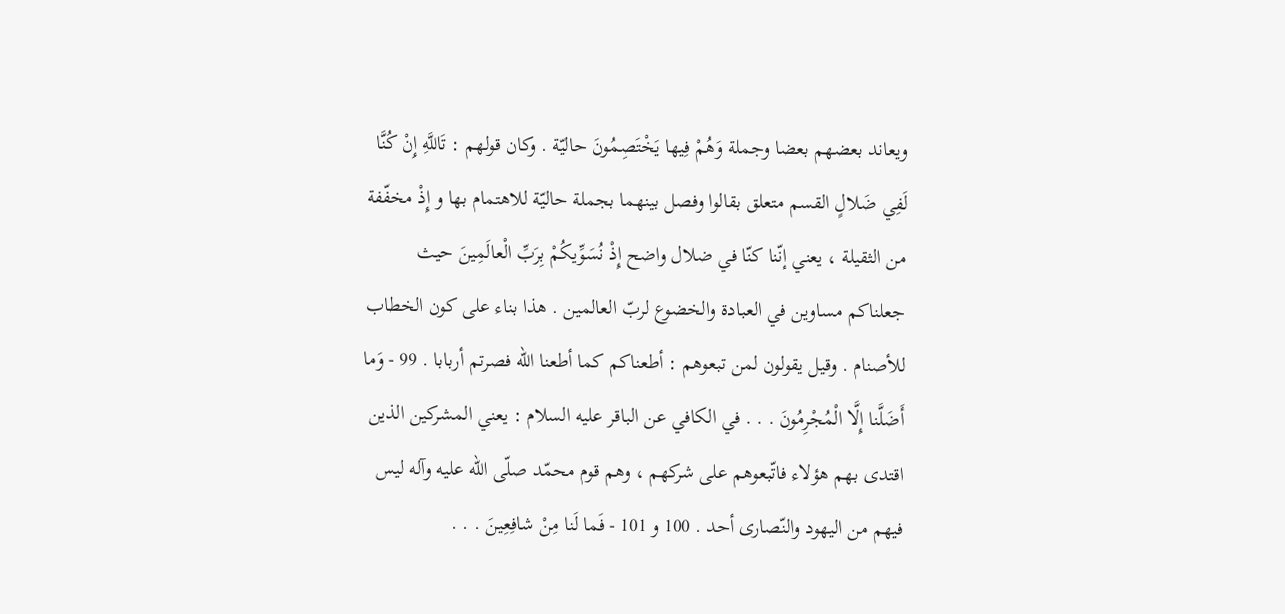ويعاند بعضهم بعضا وجملة وَهُمْ فِيها يَخْتَصِمُونَ حاليّة . وكان قولهم : تَاللَّهِ إِنْ كُنَّا لَفِي ضَلالٍ القسم متعلق بقالوا وفصل بينهما بجملة حاليّة للاهتمام بها و إِذْ مخفّفة من الثقيلة ، يعني إنّنا كنّا في ضلال واضح إِذْ نُسَوِّيكُمْ بِرَبِّ الْعالَمِينَ حيث جعلناكم مساوين في العبادة والخضوع لربّ العالمين . هذا بناء على كون الخطاب للأصنام . وقيل يقولون لمن تبعوهم : أطعناكم كما أطعنا اللّه فصرتم أربابا . 99 - وَما أَضَلَّنا إِلَّا الْمُجْرِمُونَ . . . في الكافي عن الباقر عليه السلام : يعني المشركين الذين اقتدى بهم هؤلاء فاتّبعوهم على شركهم ، وهم قوم محمّد صلّى اللّه عليه وآله ليس فيهم من اليهود والنّصارى أحد . 100 و 101 - فَما لَنا مِنْ شافِعِينَ . . .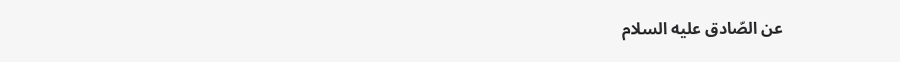عن الصّادق عليه السلام